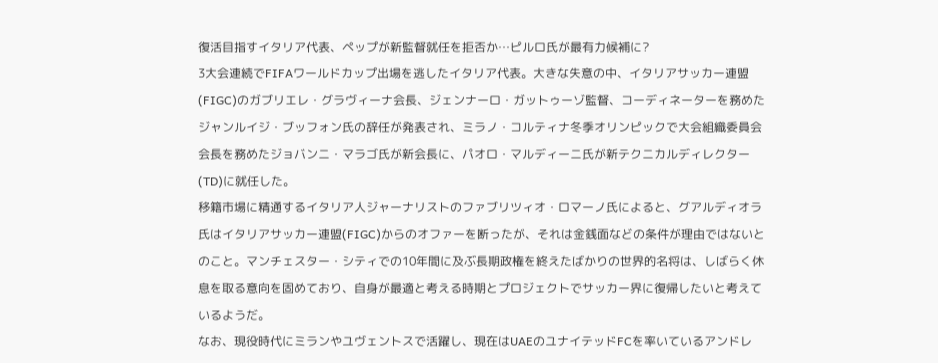復活目指すイタリア代表、ペップが新監督就任を拒否か…ピルロ氏が最有力候補に?
3大会連続でFIFAワールドカップ出場を逃したイタリア代表。大きな失意の中、イタリアサッカー連盟(FIGC)のガブリエレ・グラヴィーナ会長、ジェンナーロ・ガットゥーゾ監督、コーディネーターを務めたジャンルイジ・ブッフォン氏の辞任が発表され、ミラノ・コルティナ冬季オリンピックで大会組織委員会会長を務めたジョバンニ・マラゴ氏が新会長に、パオロ・マルディーニ氏が新テクニカルディレクター(TD)に就任した。
移籍市場に精通するイタリア人ジャーナリストのファブリツィオ・ロマーノ氏によると、グアルディオラ氏はイタリアサッカー連盟(FIGC)からのオファーを断ったが、それは金銭面などの条件が理由ではないとのこと。マンチェスター・シティでの10年間に及ぶ長期政権を終えたばかりの世界的名将は、しばらく休息を取る意向を固めており、自身が最適と考える時期とプロジェクトでサッカー界に復帰したいと考えているようだ。
なお、現役時代にミランやユヴェントスで活躍し、現在はUAEのユナイテッドFCを率いているアンドレ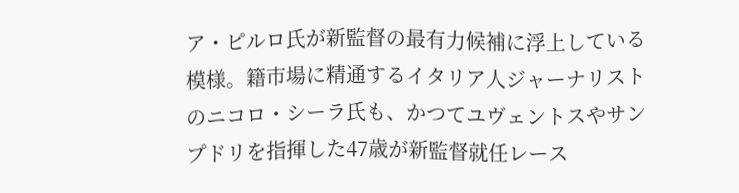ア・ピルロ氏が新監督の最有力候補に浮上している模様。籍市場に精通するイタリア人ジャーナリストのニコロ・シーラ氏も、かつてユヴェントスやサンプドリを指揮した47歳が新監督就任レース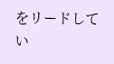をリードしてい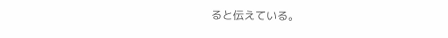ると伝えている。